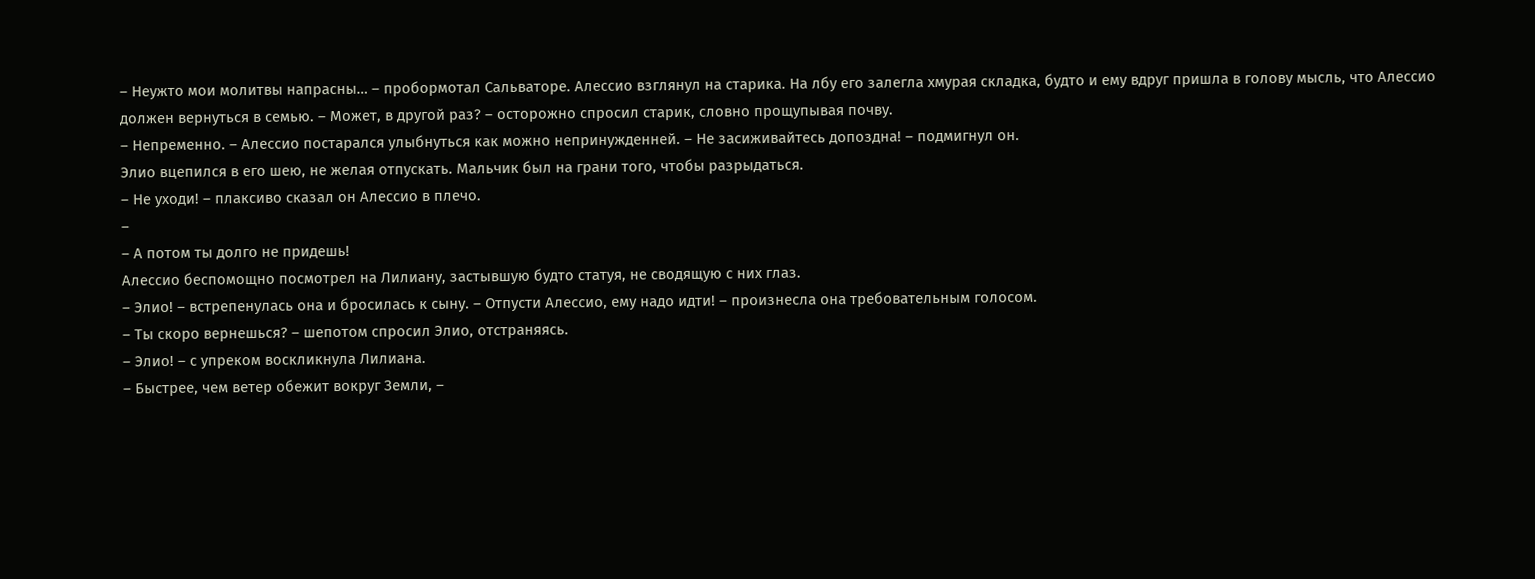– Неужто мои молитвы напрасны… – пробормотал Сальваторе. Алессио взглянул на старика. На лбу его залегла хмурая складка, будто и ему вдруг пришла в голову мысль, что Алессио должен вернуться в семью. – Может, в другой раз? – осторожно спросил старик, словно прощупывая почву.
– Непременно. – Алессио постарался улыбнуться как можно непринужденней. – Не засиживайтесь допоздна! – подмигнул он.
Элио вцепился в его шею, не желая отпускать. Мальчик был на грани того, чтобы разрыдаться.
– Не уходи! – плаксиво сказал он Алессио в плечо.
–
– А потом ты долго не придешь!
Алессио беспомощно посмотрел на Лилиану, застывшую будто статуя, не сводящую с них глаз.
– Элио! – встрепенулась она и бросилась к сыну. – Отпусти Алессио, ему надо идти! – произнесла она требовательным голосом.
– Ты скоро вернешься? – шепотом спросил Элио, отстраняясь.
– Элио! – с упреком воскликнула Лилиана.
– Быстрее, чем ветер обежит вокруг Земли, –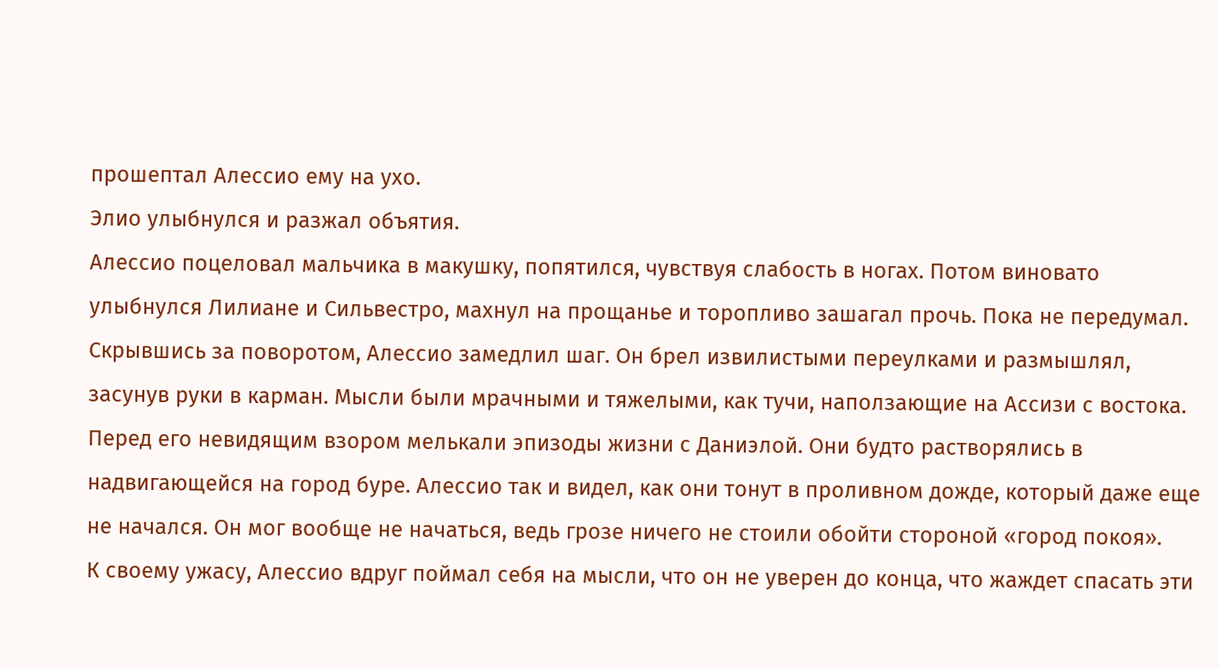прошептал Алессио ему на ухо.
Элио улыбнулся и разжал объятия.
Алессио поцеловал мальчика в макушку, попятился, чувствуя слабость в ногах. Потом виновато улыбнулся Лилиане и Сильвестро, махнул на прощанье и торопливо зашагал прочь. Пока не передумал.
Скрывшись за поворотом, Алессио замедлил шаг. Он брел извилистыми переулками и размышлял, засунув руки в карман. Мысли были мрачными и тяжелыми, как тучи, наползающие на Ассизи с востока. Перед его невидящим взором мелькали эпизоды жизни с Даниэлой. Они будто растворялись в надвигающейся на город буре. Алессио так и видел, как они тонут в проливном дожде, который даже еще не начался. Он мог вообще не начаться, ведь грозе ничего не стоили обойти стороной «город покоя».
К своему ужасу, Алессио вдруг поймал себя на мысли, что он не уверен до конца, что жаждет спасать эти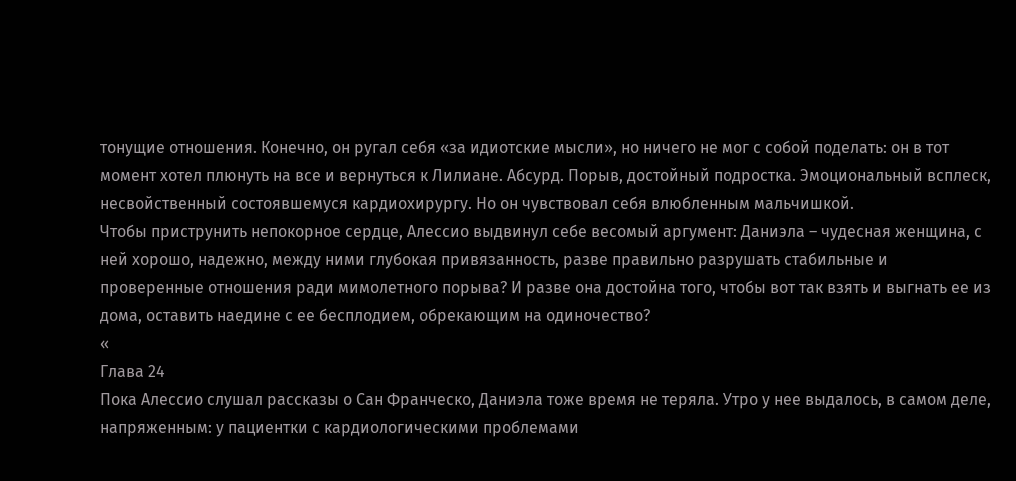тонущие отношения. Конечно, он ругал себя «за идиотские мысли», но ничего не мог с собой поделать: он в тот момент хотел плюнуть на все и вернуться к Лилиане. Абсурд. Порыв, достойный подростка. Эмоциональный всплеск, несвойственный состоявшемуся кардиохирургу. Но он чувствовал себя влюбленным мальчишкой.
Чтобы приструнить непокорное сердце, Алессио выдвинул себе весомый аргумент: Даниэла – чудесная женщина, с ней хорошо, надежно, между ними глубокая привязанность, разве правильно разрушать стабильные и проверенные отношения ради мимолетного порыва? И разве она достойна того, чтобы вот так взять и выгнать ее из дома, оставить наедине с ее бесплодием, обрекающим на одиночество?
«
Глава 24
Пока Алессио слушал рассказы о Сан Франческо, Даниэла тоже время не теряла. Утро у нее выдалось, в самом деле, напряженным: у пациентки с кардиологическими проблемами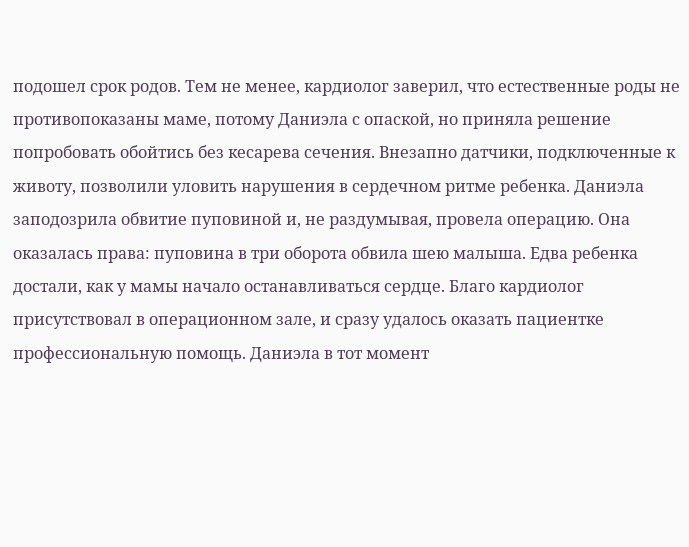подошел срок родов. Тем не менее, кардиолог заверил, что естественные роды не противопоказаны маме, потому Даниэла с опаской, но приняла решение попробовать обойтись без кесарева сечения. Внезапно датчики, подключенные к животу, позволили уловить нарушения в сердечном ритме ребенка. Даниэла заподозрила обвитие пуповиной и, не раздумывая, провела операцию. Она оказалась права: пуповина в три оборота обвила шею малыша. Едва ребенка достали, как у мамы начало останавливаться сердце. Благо кардиолог присутствовал в операционном зале, и сразу удалось оказать пациентке профессиональную помощь. Даниэла в тот момент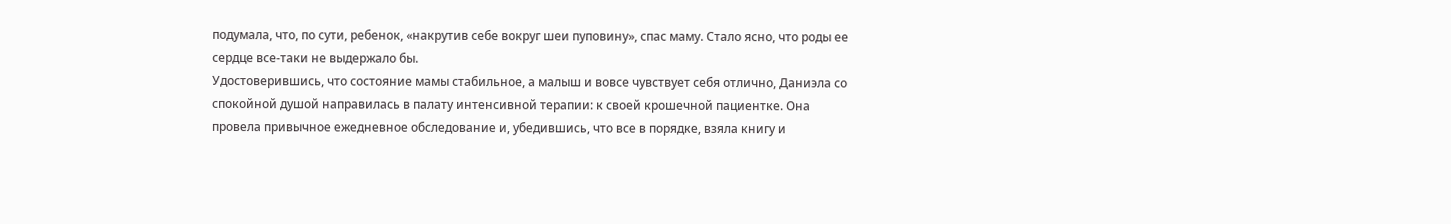подумала, что, по сути, ребенок, «накрутив себе вокруг шеи пуповину», спас маму. Стало ясно, что роды ее сердце все-таки не выдержало бы.
Удостоверившись, что состояние мамы стабильное, а малыш и вовсе чувствует себя отлично, Даниэла со спокойной душой направилась в палату интенсивной терапии: к своей крошечной пациентке. Она провела привычное ежедневное обследование и, убедившись, что все в порядке, взяла книгу и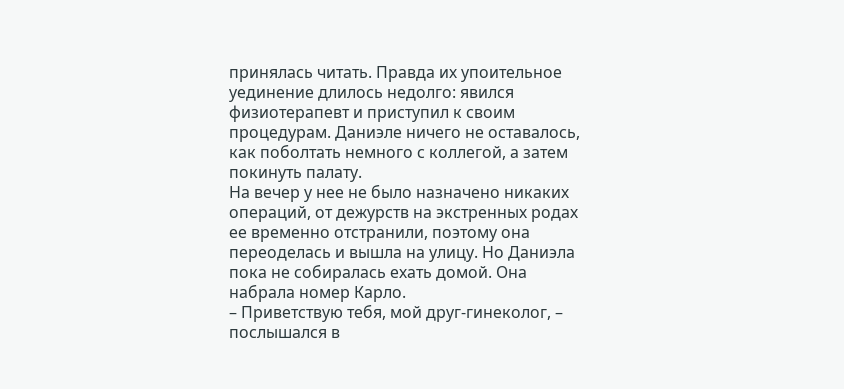принялась читать. Правда их упоительное уединение длилось недолго: явился физиотерапевт и приступил к своим процедурам. Даниэле ничего не оставалось, как поболтать немного с коллегой, а затем покинуть палату.
На вечер у нее не было назначено никаких операций, от дежурств на экстренных родах ее временно отстранили, поэтому она переоделась и вышла на улицу. Но Даниэла пока не собиралась ехать домой. Она набрала номер Карло.
– Приветствую тебя, мой друг-гинеколог, – послышался в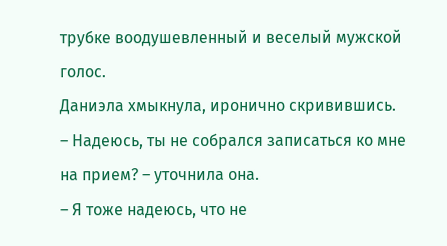трубке воодушевленный и веселый мужской голос.
Даниэла хмыкнула, иронично скривившись.
– Надеюсь, ты не собрался записаться ко мне на прием? – уточнила она.
– Я тоже надеюсь, что не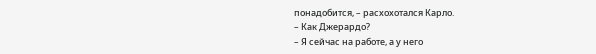понадобится, – расхохотался Карло.
– Как Джерардо?
– Я сейчас на работе, а у него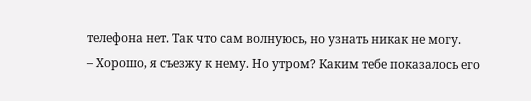телефона нет. Так что сам волнуюсь, но узнать никак не могу.
– Хорошо, я съезжу к нему. Но утром? Каким тебе показалось его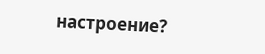настроение?